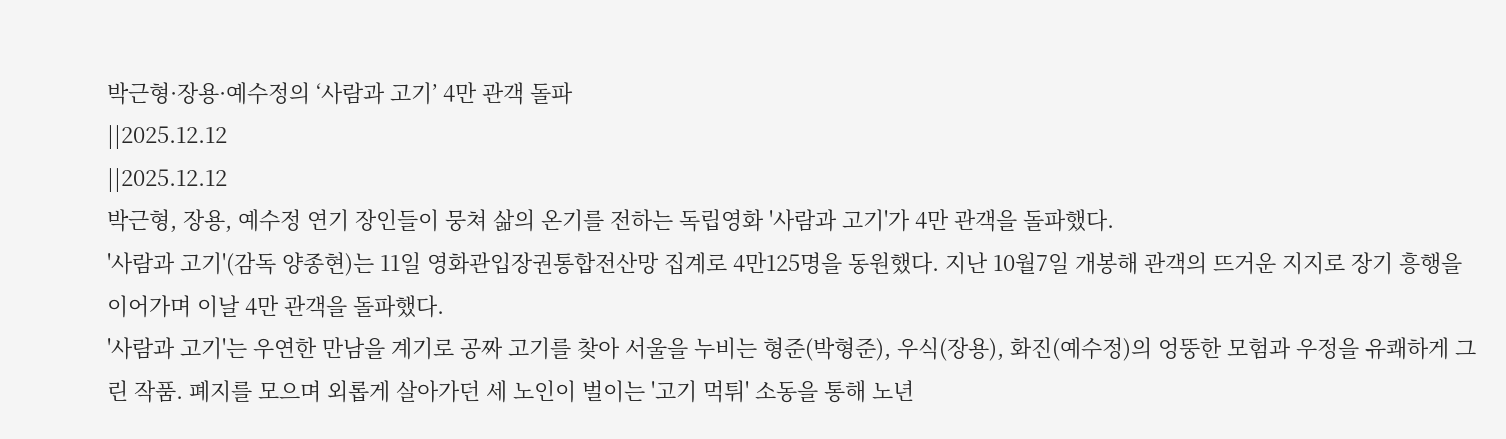박근형·장용·예수정의 ‘사람과 고기’ 4만 관객 돌파
||2025.12.12
||2025.12.12
박근형, 장용, 예수정 연기 장인들이 뭉쳐 삶의 온기를 전하는 독립영화 '사람과 고기'가 4만 관객을 돌파했다.
'사람과 고기'(감독 양종현)는 11일 영화관입장권통합전산망 집계로 4만125명을 동원했다. 지난 10월7일 개봉해 관객의 뜨거운 지지로 장기 흥행을 이어가며 이날 4만 관객을 돌파했다.
'사람과 고기'는 우연한 만남을 계기로 공짜 고기를 찾아 서울을 누비는 형준(박형준), 우식(장용), 화진(예수정)의 엉뚱한 모험과 우정을 유쾌하게 그린 작품. 폐지를 모으며 외롭게 살아가던 세 노인이 벌이는 '고기 먹튀' 소동을 통해 노년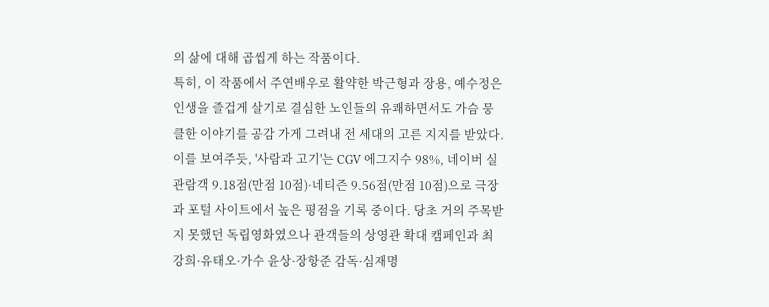의 삶에 대해 곱씹게 하는 작품이다.
특히, 이 작품에서 주연배우로 활약한 박근형과 장용, 예수정은 인생을 즐겁게 살기로 결심한 노인들의 유쾌하면서도 가슴 뭉클한 이야기를 공감 가게 그려내 전 세대의 고른 지지를 받았다.
이를 보여주듯, '사람과 고기'는 CGV 에그지수 98%, 네이버 실관람객 9.18점(만점 10점)·네티즌 9.56점(만점 10점)으로 극장과 포털 사이트에서 높은 평점을 기록 중이다. 당초 거의 주목받지 못했던 독립영화였으나 관객들의 상영관 확대 캠페인과 최강희·유태오·가수 윤상·장항준 감독·심재명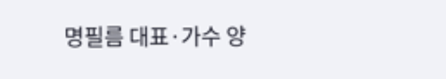명필름 대표·가수 양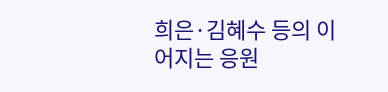희은·김혜수 등의 이어지는 응원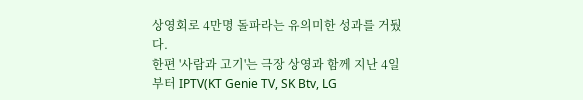상영회로 4만명 돌파라는 유의미한 성과를 거뒀다.
한편 '사람과 고기'는 극장 상영과 함께 지난 4일부터 IPTV(KT Genie TV, SK Btv, LG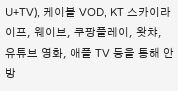U+TV), 케이블 VOD, KT 스카이라이프, 웨이브, 쿠팡플레이, 왓챠, 유튜브 영화, 애플 TV 등을 통해 안방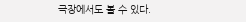극장에서도 볼 수 있다.